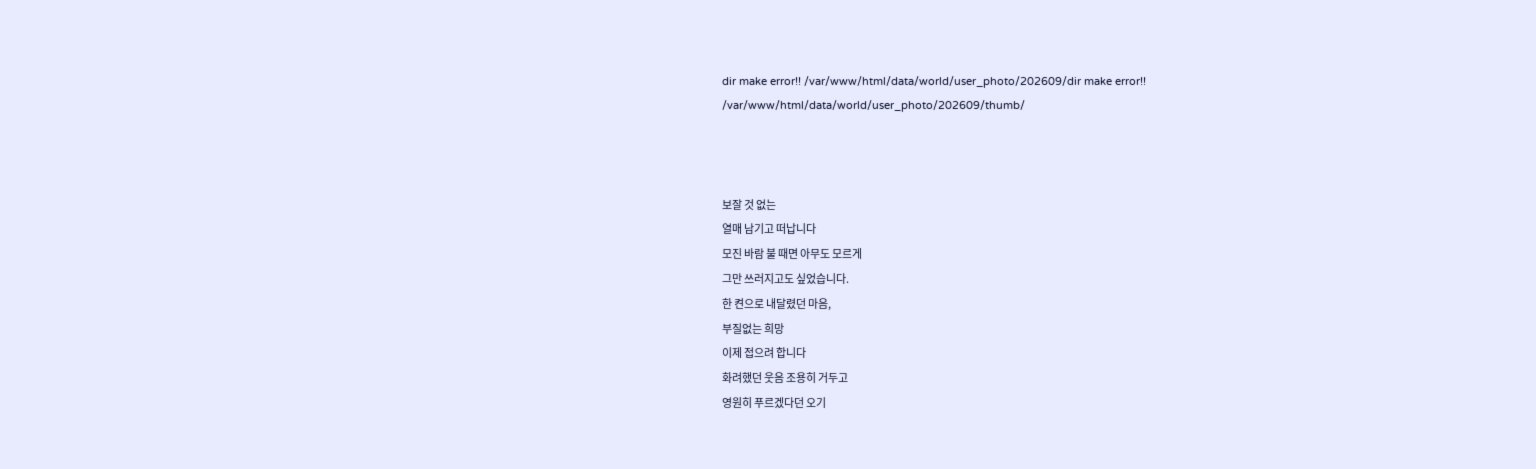dir make error!! /var/www/html/data/world/user_photo/202609/dir make error!! /var/www/html/data/world/user_photo/202609/thumb/



보잘 것 없는
열매 남기고 떠납니다
모진 바람 불 때면 아무도 모르게
그만 쓰러지고도 싶었습니다.
한 켠으로 내달렸던 마음,
부질없는 희망
이제 접으려 합니다
화려했던 웃음 조용히 거두고
영원히 푸르겠다던 오기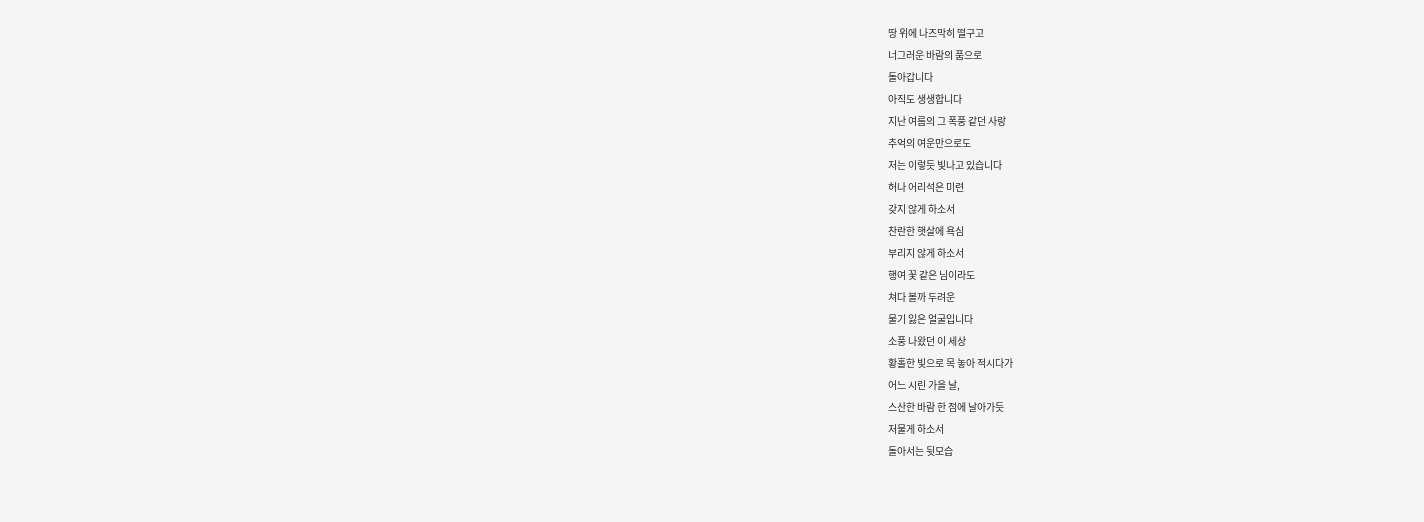땅 위에 나즈막히 떨구고
너그러운 바람의 품으로
돌아갑니다
아직도 생생합니다
지난 여름의 그 폭풍 같던 사랑
추억의 여운만으로도
저는 이렇듯 빛나고 있습니다
허나 어리석은 미련
갖지 않게 하소서
찬란한 햇살에 욕심
부리지 않게 하소서
행여 꽃 같은 님이라도
쳐다 볼까 두려운
물기 잃은 얼굴입니다
소풍 나왔던 이 세상
황홀한 빛으로 목 놓아 적시다가
어느 시린 가을 날,
스산한 바람 한 점에 날아가듯
저물게 하소서
돌아서는 뒷모습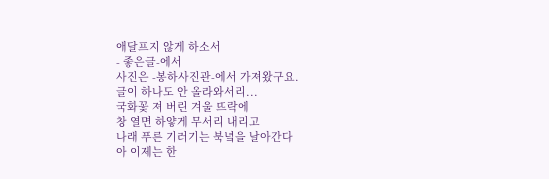애달프지 않게 하소서
- 좋은글-에서
사진은 -봉하사진관-에서 가져왔구요.
글이 하나도 안 올라와서리...
국화꽃 져 버린 겨울 뜨락에
창 열면 하얗게 무서리 내리고
나래 푸른 기러기는 북녘을 날아간다
아 이제는 한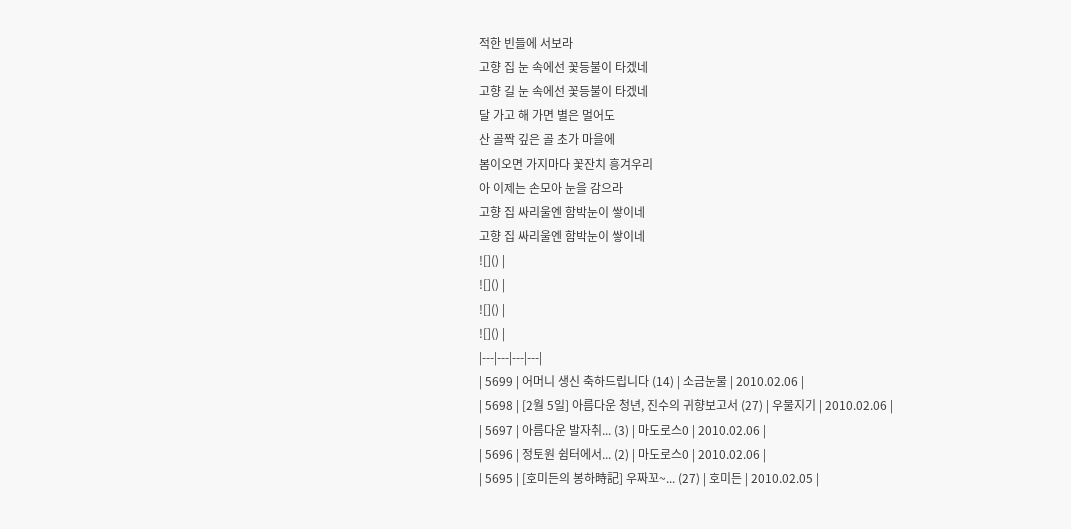적한 빈들에 서보라
고향 집 눈 속에선 꽃등불이 타겠네
고향 길 눈 속에선 꽃등불이 타겠네
달 가고 해 가면 별은 멀어도
산 골짝 깊은 골 초가 마을에
봄이오면 가지마다 꽃잔치 흥겨우리
아 이제는 손모아 눈을 감으라
고향 집 싸리울엔 함박눈이 쌓이네
고향 집 싸리울엔 함박눈이 쌓이네
![]() |
![]() |
![]() |
![]() |
|---|---|---|---|
| 5699 | 어머니 생신 축하드립니다 (14) | 소금눈물 | 2010.02.06 |
| 5698 | [2월 5일] 아름다운 청년, 진수의 귀향보고서 (27) | 우물지기 | 2010.02.06 |
| 5697 | 아름다운 발자취... (3) | 마도로스0 | 2010.02.06 |
| 5696 | 정토원 쉼터에서... (2) | 마도로스0 | 2010.02.06 |
| 5695 | [호미든의 봉하時記] 우짜꼬~... (27) | 호미든 | 2010.02.05 |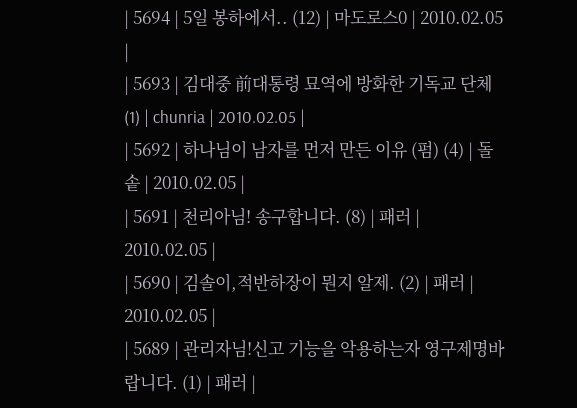| 5694 | 5일 봉하에서.. (12) | 마도로스0 | 2010.02.05 |
| 5693 | 김대중 前대통령 묘역에 방화한 기독교 단체 (1) | chunria | 2010.02.05 |
| 5692 | 하나님이 남자를 먼저 만든 이유 (펌) (4) | 돌솥 | 2010.02.05 |
| 5691 | 천리아님! 송구합니다. (8) | 패러 | 2010.02.05 |
| 5690 | 김솔이,적반하장이 뭔지 알제. (2) | 패러 | 2010.02.05 |
| 5689 | 관리자님!신고 기능을 악용하는자 영구제명바랍니다. (1) | 패러 |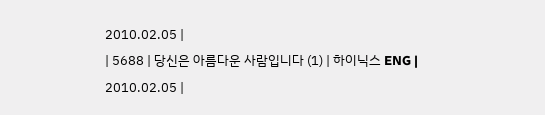2010.02.05 |
| 5688 | 당신은 아름다운 사람입니다 (1) | 하이닉스 ENG | 2010.02.05 |